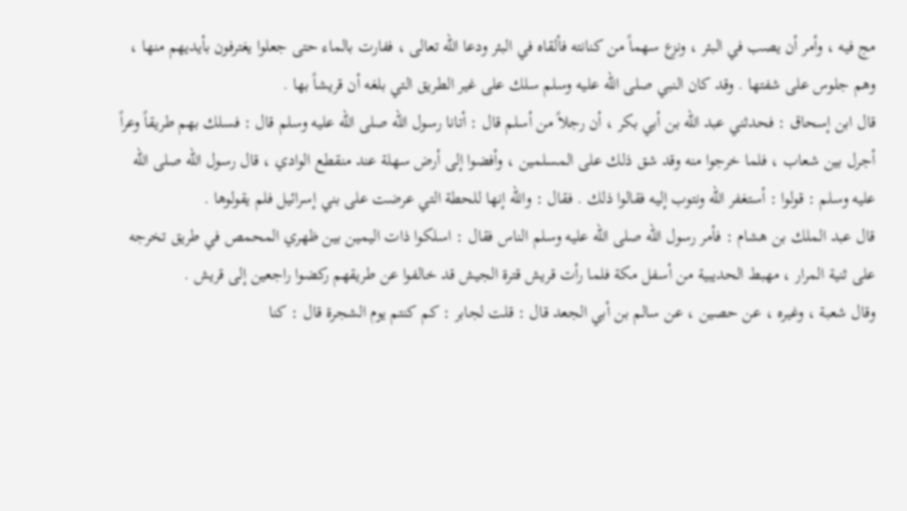مج فيه ، وأمر أن يصب في البئر ، ونزع سهماً من كنانته فألقاه في البئر ودعا الله تعالى ، ففارت بالماء حتى جعلوا يغترفون بأيديهم منها ، وهم جلوس على شفتها . وقد كان النبي صلى الله عليه وسلم سلك على غير الطريق التي بلغه أن قريشاً بها .
قال ابن إسحاق : فحدثني عبد الله بن أبي بكر ، أن رجلاً من أسلم قال : أتانا رسول الله صلى الله عليه وسلم قال : فسلك بهم طريقاً وعراً أجرل بين شعاب ، فلما خرجوا منه وقد شق ذلك على المسلمين ، وأفضوا إلى أرض سهلة عند منقطع الوادي ، قال رسول الله صلى الله عليه وسلم : قولوا : أستغفر الله ونتوب إليه فقالوا ذلك . فقال : والله إنها للحطة التي عرضت على بني إسرائيل فلم يقولوها .
قال عبد الملك بن هشام : فأمر رسول الله صلى الله عليه وسلم الناس فقال : اسلكوا ذات اليمين بين ظهري المحمص في طريق تخرجه على ثنية المرار ، مهبط الحديبية من أسفل مكة فلما رأت قريش قترة الجيش قد خالفوا عن طريقهم ركضوا راجعين إلى قريش .
وقال شعبة ، وغيره ، عن حصين ، عن سالم بن أبي الجعد قال : قلت لجابر : كم كنتم يوم الشجرة قال : كنا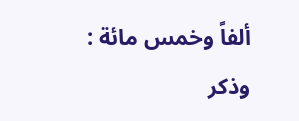ألفاً وخمس مائة : وذكر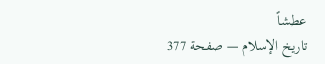عطشاً
تاريخ الإسلام — صفحة 377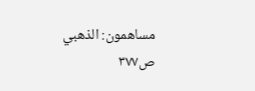مساهمون: الذهبي
ص٣٧٧